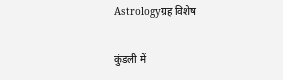Astrologyग्रह विशेष

कुंडली में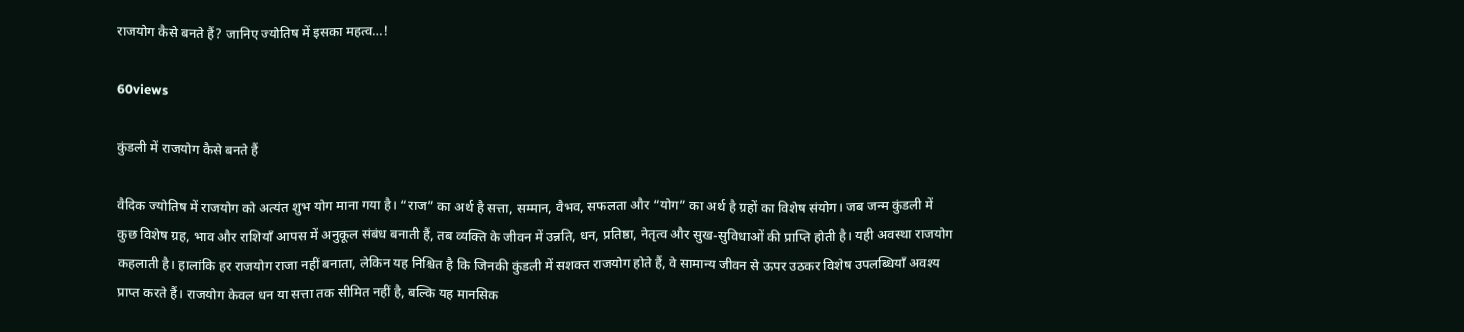राजयोग कैसे बनते हैं? जानिए ज्योतिष में इसका महत्व…!

60views

कुंडली में राजयोग कैसे बनते हैं

वैदिक ज्योतिष में राजयोग को अत्यंत शुभ योग माना गया है। “राज” का अर्थ है सत्ता, सम्मान, वैभव, सफलता और “योग” का अर्थ है ग्रहों का विशेष संयोग। जब जन्म कुंडली में कुछ विशेष ग्रह, भाव और राशियाँ आपस में अनुकूल संबंध बनाती हैं, तब व्यक्ति के जीवन में उन्नति, धन, प्रतिष्ठा, नेतृत्व और सुख-सुविधाओं की प्राप्ति होती है। यही अवस्था राजयोग कहलाती है। हालांकि हर राजयोग राजा नहीं बनाता, लेकिन यह निश्चित है कि जिनकी कुंडली में सशक्त राजयोग होते हैं, वे सामान्य जीवन से ऊपर उठकर विशेष उपलब्धियाँ अवश्य प्राप्त करते हैं। राजयोग केवल धन या सत्ता तक सीमित नहीं है, बल्कि यह मानसिक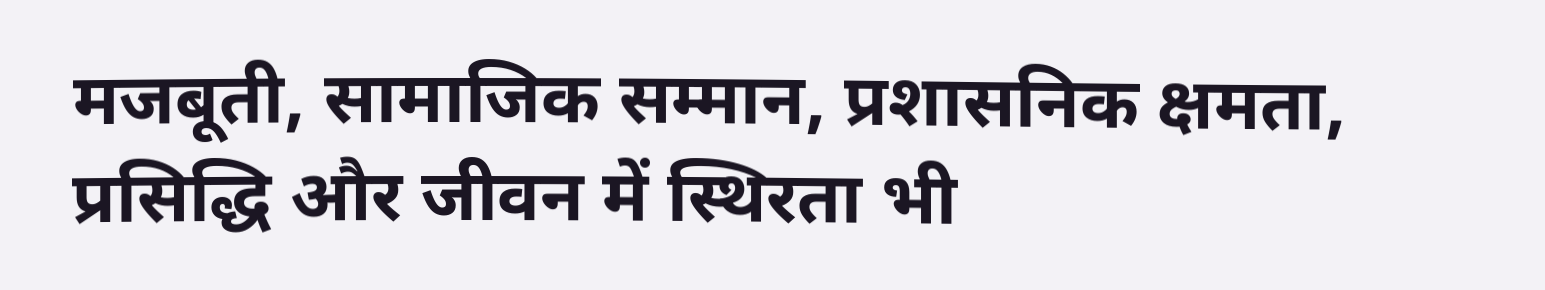मजबूती, सामाजिक सम्मान, प्रशासनिक क्षमता, प्रसिद्धि और जीवन में स्थिरता भी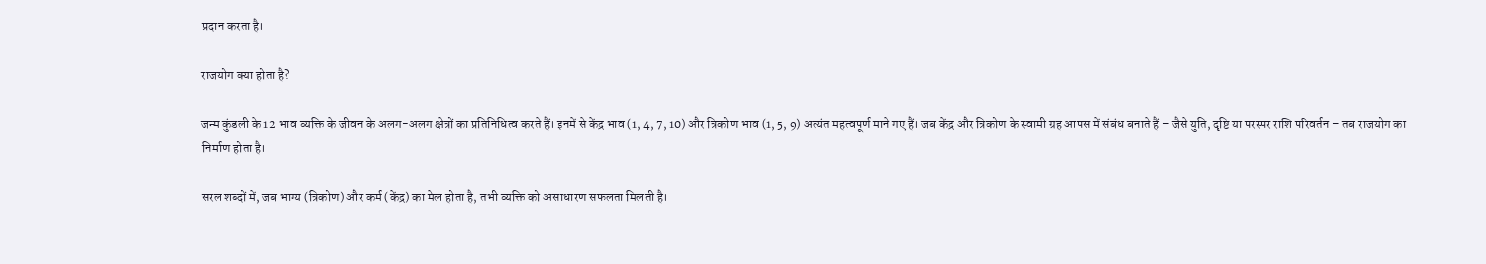प्रदान करता है।

राजयोग क्या होता है?

जन्म कुंडली के 12 भाव व्यक्ति के जीवन के अलग-अलग क्षेत्रों का प्रतिनिधित्व करते हैं। इनमें से केंद्र भाव (1, 4, 7, 10) और त्रिकोण भाव (1, 5, 9) अत्यंत महत्वपूर्ण माने गए हैं। जब केंद्र और त्रिकोण के स्वामी ग्रह आपस में संबंध बनाते हैं – जैसे युति, दृष्टि या परस्पर राशि परिवर्तन – तब राजयोग का निर्माण होता है।

सरल शब्दों में, जब भाग्य (त्रिकोण) और कर्म (केंद्र) का मेल होता है, तभी व्यक्ति को असाधारण सफलता मिलती है।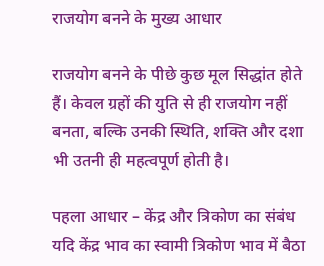राजयोग बनने के मुख्य आधार

राजयोग बनने के पीछे कुछ मूल सिद्धांत होते हैं। केवल ग्रहों की युति से ही राजयोग नहीं बनता, बल्कि उनकी स्थिति, शक्ति और दशा भी उतनी ही महत्वपूर्ण होती है।

पहला आधार – केंद्र और त्रिकोण का संबंध
यदि केंद्र भाव का स्वामी त्रिकोण भाव में बैठा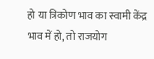हो या त्रिकोण भाव का स्वामी केंद्र भाव में हो, तो राजयोग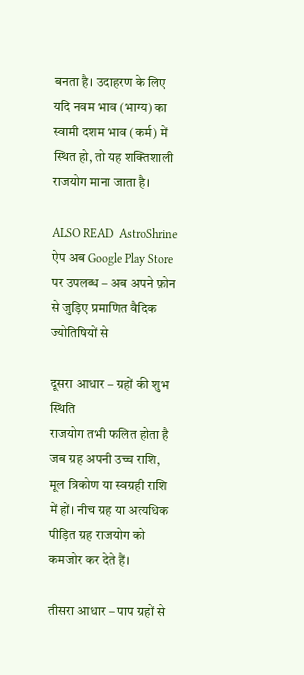बनता है। उदाहरण के लिए यदि नवम भाव (भाग्य) का स्वामी दशम भाव (कर्म) में स्थित हो, तो यह शक्तिशाली राजयोग माना जाता है।

ALSO READ  AstroShrine ऐप अब Google Play Store पर उपलब्ध – अब अपने फ़ोन से जुड़िए प्रमाणित वैदिक ज्योतिषियों से

दूसरा आधार – ग्रहों की शुभ स्थिति
राजयोग तभी फलित होता है जब ग्रह अपनी उच्च राशि, मूल त्रिकोण या स्वग्रही राशि में हों। नीच ग्रह या अत्यधिक पीड़ित ग्रह राजयोग को कमजोर कर देते हैं।

तीसरा आधार – पाप ग्रहों से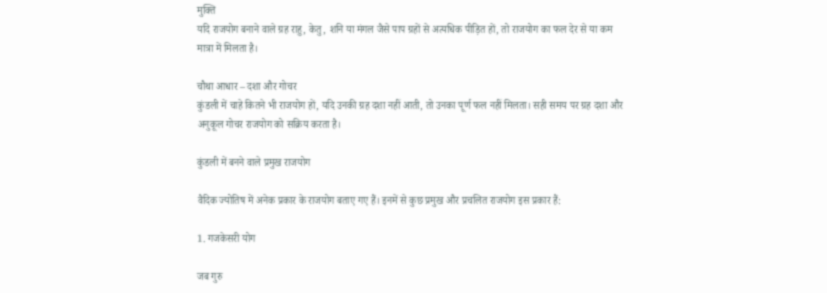मुक्ति
यदि राजयोग बनाने वाले ग्रह राहु, केतु, शनि या मंगल जैसे पाप ग्रहों से अत्यधिक पीड़ित हों, तो राजयोग का फल देर से या कम मात्रा में मिलता है।

चौथा आधार – दशा और गोचर
कुंडली में चाहे कितने भी राजयोग हों, यदि उनकी ग्रह दशा नहीं आती, तो उनका पूर्ण फल नहीं मिलता। सही समय पर ग्रह दशा और अनुकूल गोचर राजयोग को सक्रिय करता है।

कुंडली में बनने वाले प्रमुख राजयोग

वैदिक ज्योतिष में अनेक प्रकार के राजयोग बताए गए हैं। इनमें से कुछ प्रमुख और प्रचलित राजयोग इस प्रकार हैं:

1. गजकेसरी योग

जब गुरु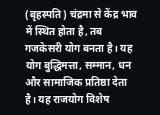(बृहस्पति) चंद्रमा से केंद्र भाव में स्थित होता है, तब गजकेसरी योग बनता है। यह योग बुद्धिमत्ता, सम्मान, धन और सामाजिक प्रतिष्ठा देता है। यह राजयोग विशेष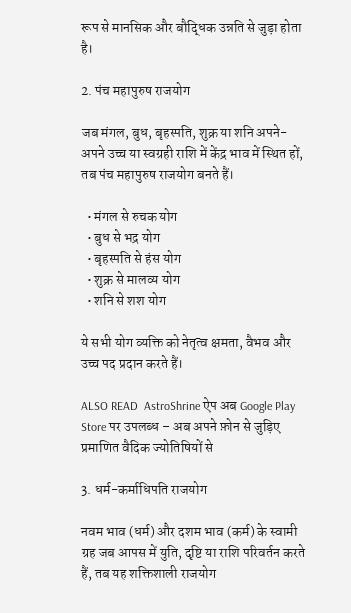रूप से मानसिक और बौद्धिक उन्नति से जुड़ा होता है।

2. पंच महापुरुष राजयोग

जब मंगल, बुध, बृहस्पति, शुक्र या शनि अपने-अपने उच्च या स्वग्रही राशि में केंद्र भाव में स्थित हों, तब पंच महापुरुष राजयोग बनते हैं।

  • मंगल से रुचक योग
  • बुध से भद्र योग
  • बृहस्पति से हंस योग
  • शुक्र से मालव्य योग
  • शनि से शश योग

ये सभी योग व्यक्ति को नेतृत्व क्षमता, वैभव और उच्च पद प्रदान करते हैं।

ALSO READ  AstroShrine ऐप अब Google Play Store पर उपलब्ध – अब अपने फ़ोन से जुड़िए प्रमाणित वैदिक ज्योतिषियों से

3. धर्म-कर्माधिपति राजयोग

नवम भाव (धर्म) और दशम भाव (कर्म) के स्वामी ग्रह जब आपस में युति, दृष्टि या राशि परिवर्तन करते हैं, तब यह शक्तिशाली राजयोग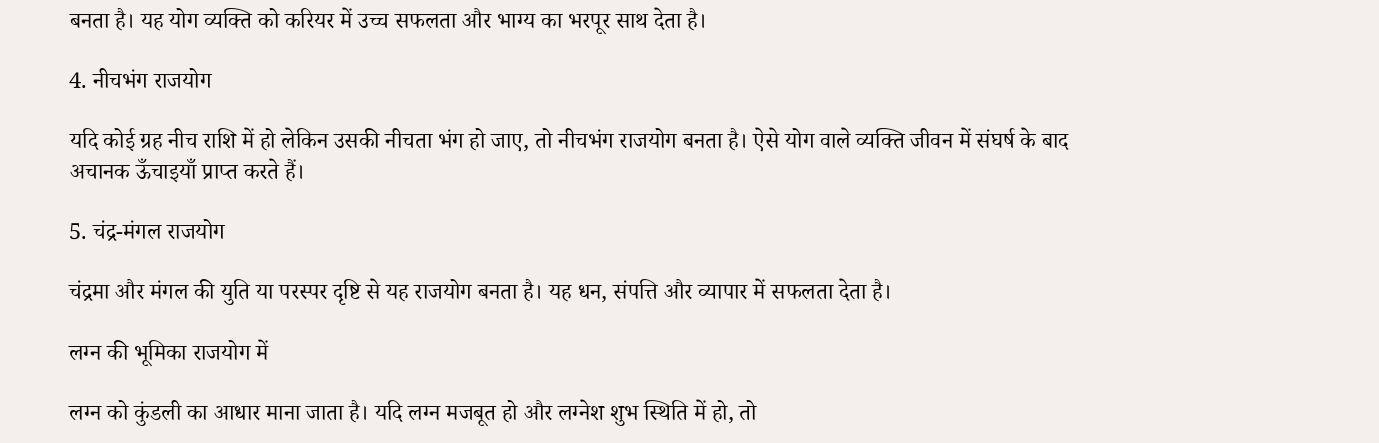बनता है। यह योग व्यक्ति को करियर में उच्च सफलता और भाग्य का भरपूर साथ देता है।

4. नीचभंग राजयोग

यदि कोई ग्रह नीच राशि में हो लेकिन उसकी नीचता भंग हो जाए, तो नीचभंग राजयोग बनता है। ऐसे योग वाले व्यक्ति जीवन में संघर्ष के बाद अचानक ऊँचाइयाँ प्राप्त करते हैं।

5. चंद्र-मंगल राजयोग

चंद्रमा और मंगल की युति या परस्पर दृष्टि से यह राजयोग बनता है। यह धन, संपत्ति और व्यापार में सफलता देता है।

लग्न की भूमिका राजयोग में

लग्न को कुंडली का आधार माना जाता है। यदि लग्न मजबूत हो और लग्नेश शुभ स्थिति में हो, तो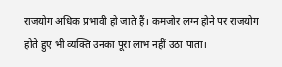राजयोग अधिक प्रभावी हो जाते हैं। कमजोर लग्न होने पर राजयोग होते हुए भी व्यक्ति उनका पूरा लाभ नहीं उठा पाता।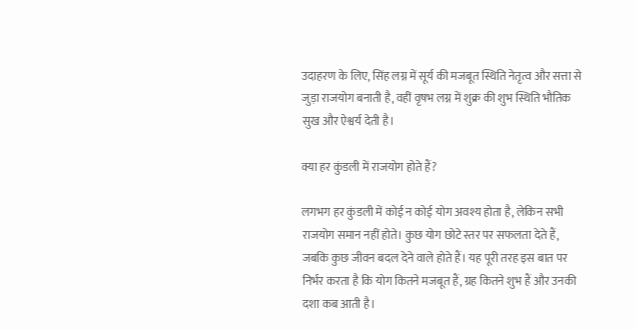उदाहरण के लिए, सिंह लग्न में सूर्य की मजबूत स्थिति नेतृत्व और सत्ता से जुड़ा राजयोग बनाती है, वहीं वृषभ लग्न में शुक्र की शुभ स्थिति भौतिक सुख और ऐश्वर्य देती है।

क्या हर कुंडली में राजयोग होते हैं?

लगभग हर कुंडली में कोई न कोई योग अवश्य होता है, लेकिन सभी राजयोग समान नहीं होते। कुछ योग छोटे स्तर पर सफलता देते हैं, जबकि कुछ जीवन बदल देने वाले होते हैं। यह पूरी तरह इस बात पर निर्भर करता है कि योग कितने मजबूत हैं, ग्रह कितने शुभ हैं और उनकी दशा कब आती है।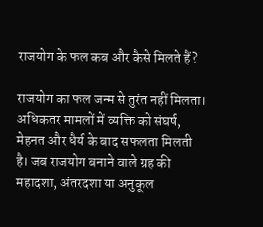राजयोग के फल कब और कैसे मिलते हैं?

राजयोग का फल जन्म से तुरंत नहीं मिलता। अधिकतर मामलों में व्यक्ति को संघर्ष, मेहनत और धैर्य के बाद सफलता मिलती है। जब राजयोग बनाने वाले ग्रह की महादशा, अंतरदशा या अनुकूल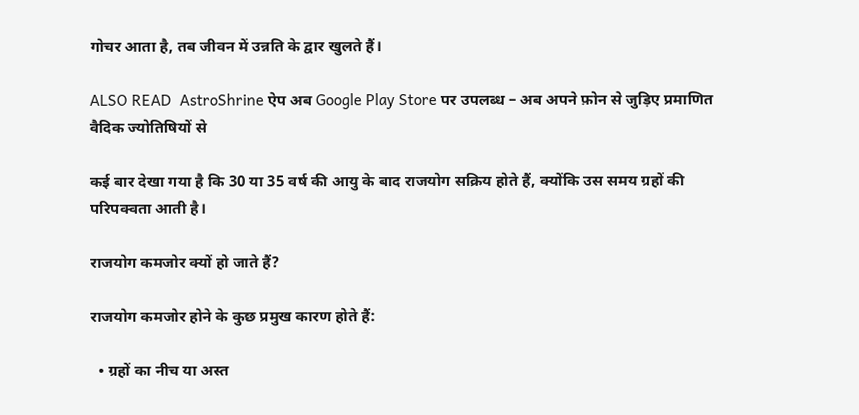गोचर आता है, तब जीवन में उन्नति के द्वार खुलते हैं।

ALSO READ  AstroShrine ऐप अब Google Play Store पर उपलब्ध – अब अपने फ़ोन से जुड़िए प्रमाणित वैदिक ज्योतिषियों से

कई बार देखा गया है कि 30 या 35 वर्ष की आयु के बाद राजयोग सक्रिय होते हैं, क्योंकि उस समय ग्रहों की परिपक्वता आती है।

राजयोग कमजोर क्यों हो जाते हैं?

राजयोग कमजोर होने के कुछ प्रमुख कारण होते हैं:

  • ग्रहों का नीच या अस्त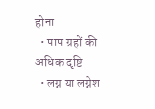होना
  • पाप ग्रहों की अधिक दृष्टि
  • लग्न या लग्नेश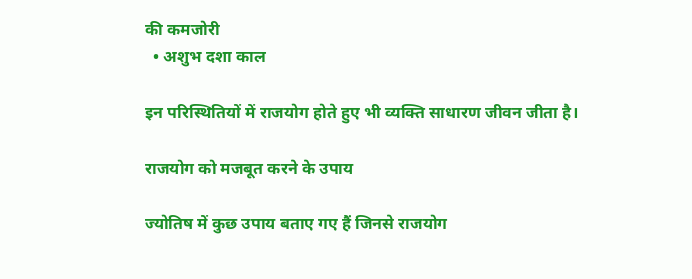की कमजोरी
  • अशुभ दशा काल

इन परिस्थितियों में राजयोग होते हुए भी व्यक्ति साधारण जीवन जीता है।

राजयोग को मजबूत करने के उपाय

ज्योतिष में कुछ उपाय बताए गए हैं जिनसे राजयोग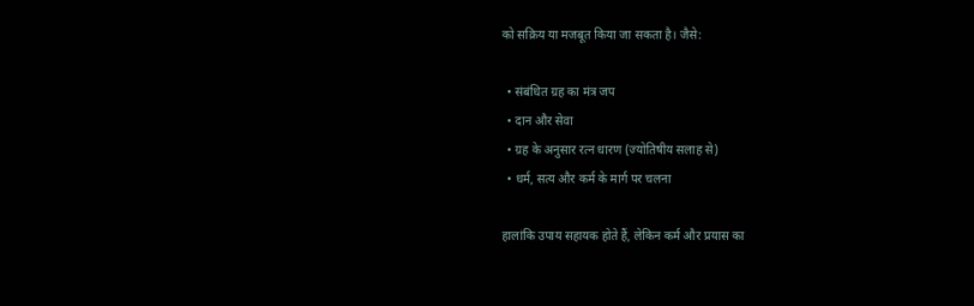को सक्रिय या मजबूत किया जा सकता है। जैसे:

  • संबंधित ग्रह का मंत्र जप
  • दान और सेवा
  • ग्रह के अनुसार रत्न धारण (ज्योतिषीय सलाह से)
  • धर्म, सत्य और कर्म के मार्ग पर चलना

हालांकि उपाय सहायक होते हैं, लेकिन कर्म और प्रयास का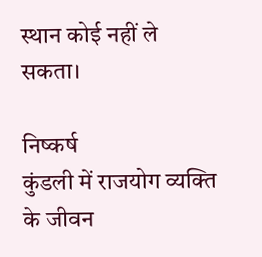स्थान कोई नहीं ले सकता।

निष्कर्ष
कुंडली में राजयोग व्यक्ति के जीवन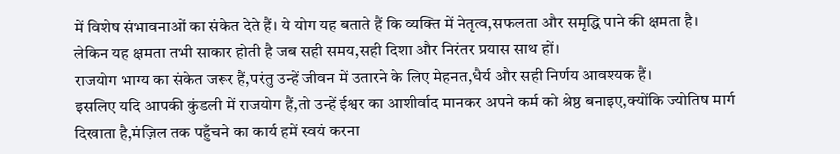में विशेष संभावनाओं का संकेत देते हैं। ये योग यह बताते हैं कि व्यक्ति में नेतृत्व,सफलता और समृद्धि पाने की क्षमता है।
लेकिन यह क्षमता तभी साकार होती है जब सही समय,सही दिशा और निरंतर प्रयास साथ हों।
राजयोग भाग्य का संकेत जरूर हैं,परंतु उन्हें जीवन में उतारने के लिए मेहनत,धैर्य और सही निर्णय आवश्यक हैं।
इसलिए यदि आपकी कुंडली में राजयोग हैं,तो उन्हें ईश्वर का आशीर्वाद मानकर अपने कर्म को श्रेष्ठ बनाइए,क्योंकि ज्योतिष मार्ग दिखाता है,मंज़िल तक पहुँचने का कार्य हमें स्वयं करना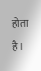होता है।